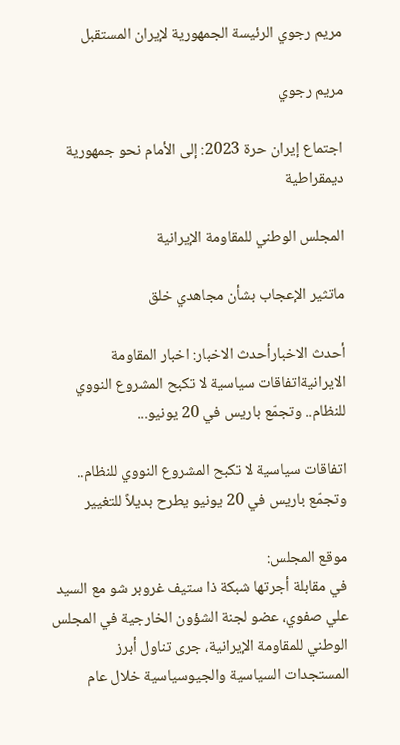مريم رجوي الرئيسة الجمهورية لإيران المستقبل

مريم رجوي

اجتماع إيران حرة 2023: إلى الأمام نحو جمهورية ديمقراطية

المجلس الوطني للمقاومة الإيرانية

ماتثير الإعجاب بشأن مجاهدي خلق

أحدث الاخبارأحدث الاخبار: اخبار المقاومة الايرانيةاتفاقات سياسية لا تكبح المشروع النووي للنظام.. وتجمّع باريس في 20 يونيو...

اتفاقات سياسية لا تكبح المشروع النووي للنظام.. وتجمّع باريس في 20 يونيو يطرح بديلاً للتغيير

موقع المجلس:
في مقابلة أجرتها شبكة ذا ستيف غروبر شو مع السيد علي صفوي، عضو لجنة الشؤون الخارجية في المجلس الوطني للمقاومة الإيرانية، جرى تناول أبرز المستجدات السياسية والجيوسياسية خلال عام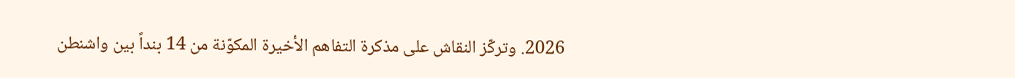2026. وتركّز النقاش على مذكرة التفاهم الأخيرة المكوّنة من 14 بنداً بين واشنطن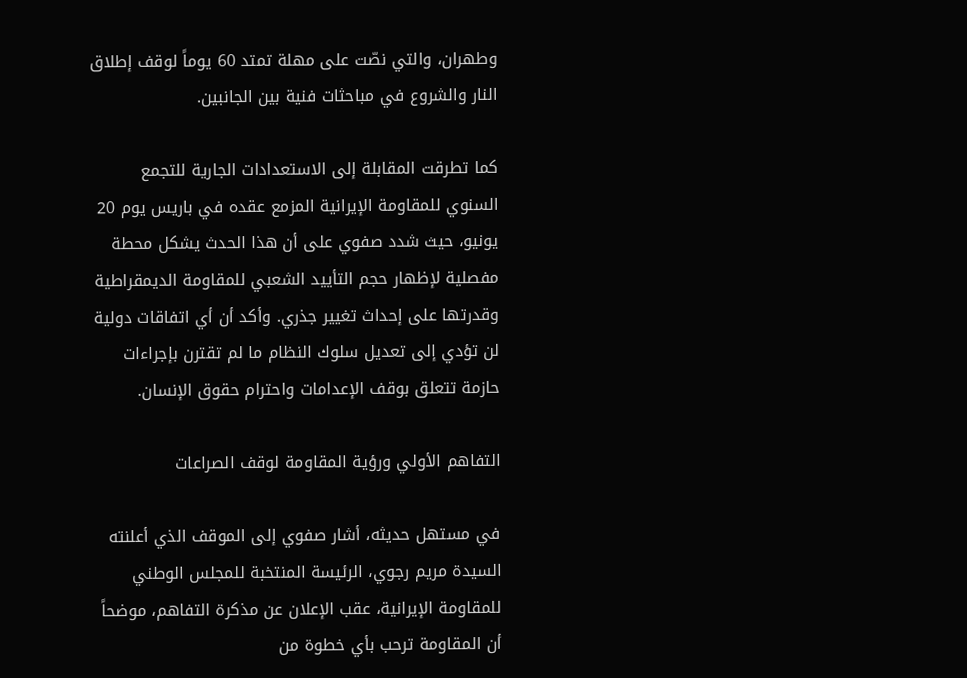وطهران، والتي نصّت على مهلة تمتد 60 يوماً لوقف إطلاق النار والشروع في مباحثات فنية بين الجانبين.

كما تطرقت المقابلة إلى الاستعدادات الجارية للتجمع السنوي للمقاومة الإيرانية المزمع عقده في باريس يوم 20 يونيو، حيث شدد صفوي على أن هذا الحدث يشكل محطة مفصلية لإظهار حجم التأييد الشعبي للمقاومة الديمقراطية وقدرتها على إحداث تغيير جذري. وأكد أن أي اتفاقات دولية لن تؤدي إلى تعديل سلوك النظام ما لم تقترن بإجراءات حازمة تتعلق بوقف الإعدامات واحترام حقوق الإنسان.

التفاهم الأولي ورؤية المقاومة لوقف الصراعات

في مستهل حديثه، أشار صفوي إلى الموقف الذي أعلنته السيدة مريم رجوي، الرئيسة المنتخبة للمجلس الوطني للمقاومة الإيرانية، عقب الإعلان عن مذكرة التفاهم، موضحاً أن المقاومة ترحب بأي خطوة من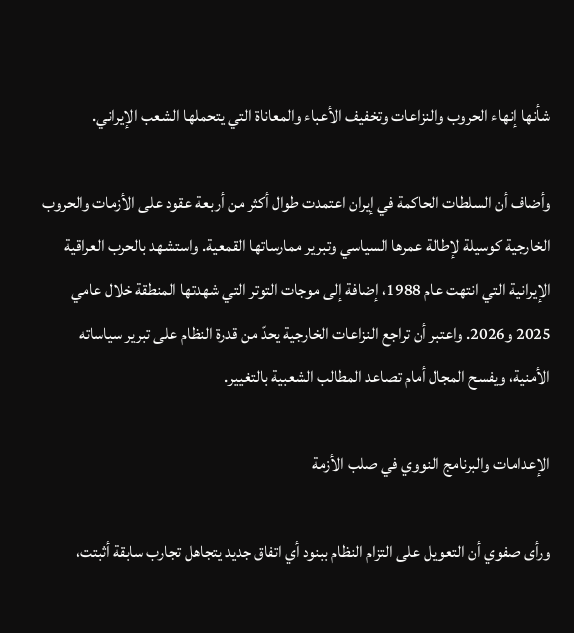شأنها إنهاء الحروب والنزاعات وتخفيف الأعباء والمعاناة التي يتحملها الشعب الإيراني.

وأضاف أن السلطات الحاكمة في إيران اعتمدت طوال أكثر من أربعة عقود على الأزمات والحروب الخارجية كوسيلة لإطالة عمرها السياسي وتبرير ممارساتها القمعية. واستشهد بالحرب العراقية الإيرانية التي انتهت عام 1988، إضافة إلى موجات التوتر التي شهدتها المنطقة خلال عامي 2025 و2026. واعتبر أن تراجع النزاعات الخارجية يحدّ من قدرة النظام على تبرير سياساته الأمنية، ويفسح المجال أمام تصاعد المطالب الشعبية بالتغيير.

الإعدامات والبرنامج النووي في صلب الأزمة

ورأى صفوي أن التعويل على التزام النظام ببنود أي اتفاق جديد يتجاهل تجارب سابقة أثبتت،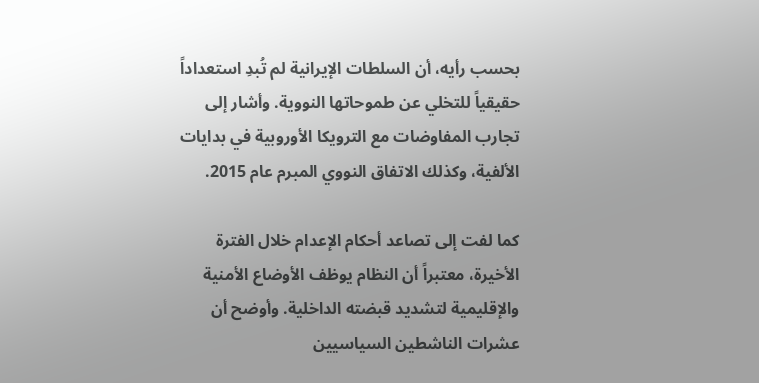بحسب رأيه، أن السلطات الإيرانية لم تُبدِ استعداداً حقيقياً للتخلي عن طموحاتها النووية. وأشار إلى تجارب المفاوضات مع الترويكا الأوروبية في بدايات الألفية، وكذلك الاتفاق النووي المبرم عام 2015.

كما لفت إلى تصاعد أحكام الإعدام خلال الفترة الأخيرة، معتبراً أن النظام يوظف الأوضاع الأمنية والإقليمية لتشديد قبضته الداخلية. وأوضح أن عشرات الناشطين السياسيين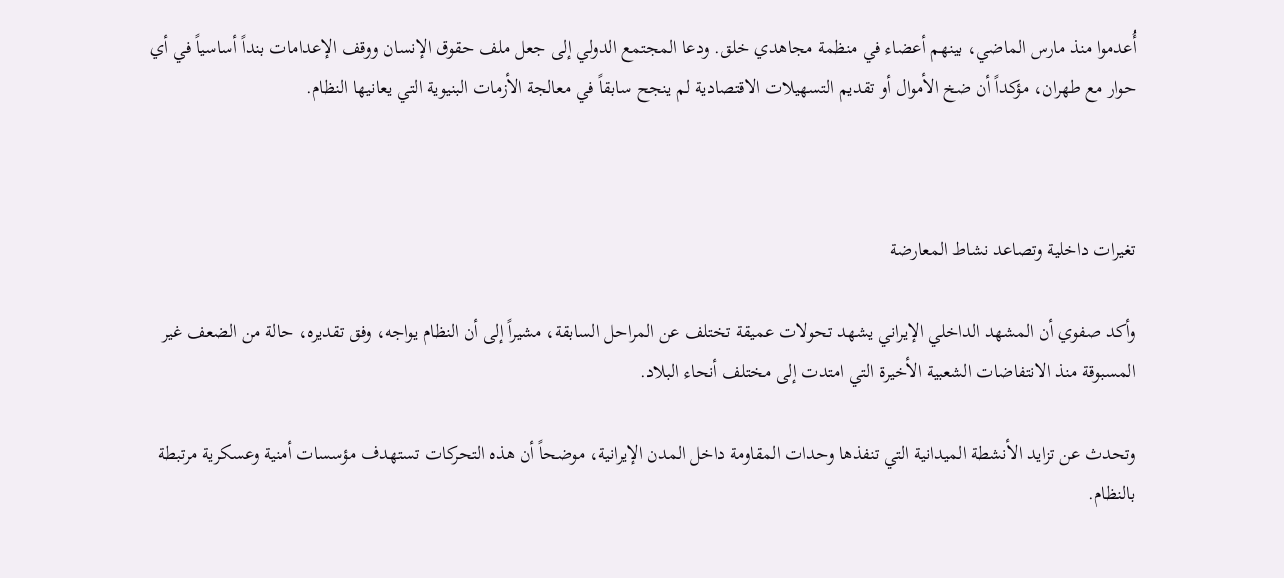أُعدموا منذ مارس الماضي، بينهم أعضاء في منظمة مجاهدي خلق. ودعا المجتمع الدولي إلى جعل ملف حقوق الإنسان ووقف الإعدامات بنداً أساسياً في أي حوار مع طهران، مؤكداً أن ضخ الأموال أو تقديم التسهيلات الاقتصادية لم ينجح سابقاً في معالجة الأزمات البنيوية التي يعانيها النظام.



تغيرات داخلية وتصاعد نشاط المعارضة

وأكد صفوي أن المشهد الداخلي الإيراني يشهد تحولات عميقة تختلف عن المراحل السابقة، مشيراً إلى أن النظام يواجه، وفق تقديره، حالة من الضعف غير المسبوقة منذ الانتفاضات الشعبية الأخيرة التي امتدت إلى مختلف أنحاء البلاد.

وتحدث عن تزايد الأنشطة الميدانية التي تنفذها وحدات المقاومة داخل المدن الإيرانية، موضحاً أن هذه التحركات تستهدف مؤسسات أمنية وعسكرية مرتبطة بالنظام.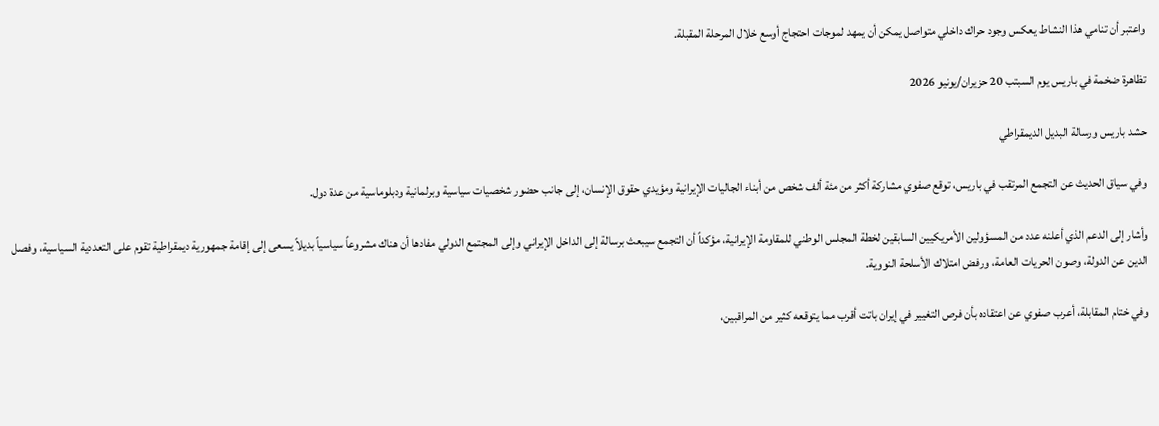واعتبر أن تنامي هذا النشاط يعكس وجود حراك داخلي متواصل يمكن أن يمهد لموجات احتجاج أوسع خلال المرحلة المقبلة.

تظاهرة ضخمة في باريس يوم السبتب 20 حزيران/يونيو 2026

حشد باريس ورسالة البديل الديمقراطي

وفي سياق الحديث عن التجمع المرتقب في باريس، توقع صفوي مشاركة أكثر من مئة ألف شخص من أبناء الجاليات الإيرانية ومؤيدي حقوق الإنسان، إلى جانب حضور شخصيات سياسية وبرلمانية ودبلوماسية من عدة دول.

وأشار إلى الدعم الذي أعلنه عدد من المسؤولين الأمريكيين السابقين لخطة المجلس الوطني للمقاومة الإيرانية، مؤكداً أن التجمع سيبعث برسالة إلى الداخل الإيراني وإلى المجتمع الدولي مفادها أن هناك مشروعاً سياسياً بديلاً يسعى إلى إقامة جمهورية ديمقراطية تقوم على التعددية السياسية، وفصل الدين عن الدولة، وصون الحريات العامة، ورفض امتلاك الأسلحة النووية.

وفي ختام المقابلة، أعرب صفوي عن اعتقاده بأن فرص التغيير في إيران باتت أقرب مما يتوقعه كثير من المراقبين،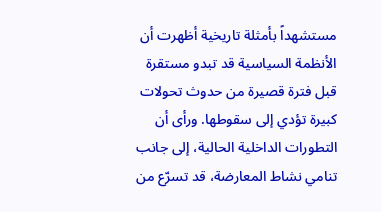مستشهداً بأمثلة تاريخية أظهرت أن الأنظمة السياسية قد تبدو مستقرة قبل فترة قصيرة من حدوث تحولات كبيرة تؤدي إلى سقوطها. ورأى أن التطورات الداخلية الحالية، إلى جانب تنامي نشاط المعارضة، قد تسرّع من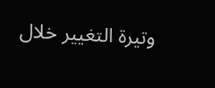وتيرة التغيير خلال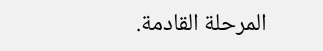المرحلة القادمة.